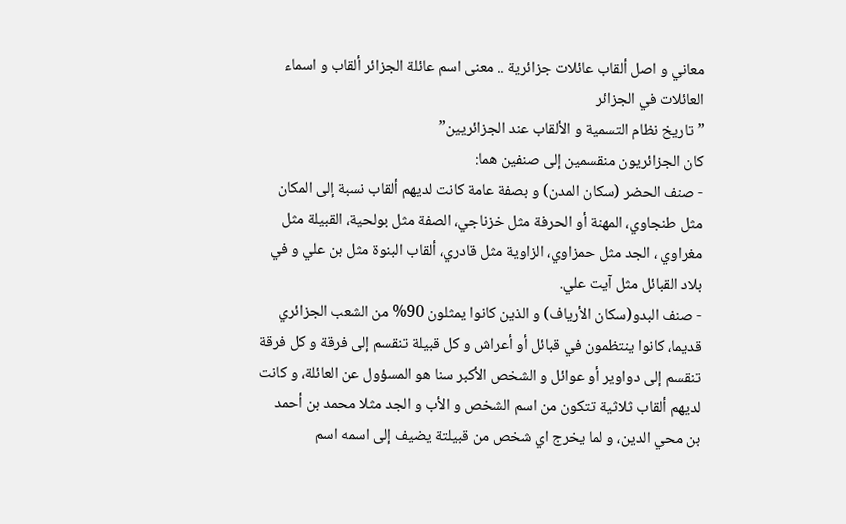معاني و اصل ألقاب عائلات جزائرية .. معنى اسم عائلة الجزائر ألقاب و اسماء العائلات في الجزائر
” تاريخ نظام التسمية و الألقاب عند الجزائريين”
كان الجزائريون منقسمين إلى صنفين هما:
- صنف الحضر (سكان المدن) و بصفة عامة كانت لديهم ألقاب نسبة إلى المكان مثل طنجاوي، المهنة أو الحرفة مثل خزناجي، الصفة مثل بولحية، القبيلة مثل مغراوي ، الجد مثل حمزاوي، الزاوية مثل قادري، ألقاب البنوة مثل بن علي و في بلاد القبائل مثل آيت علي.
- صنف البدو(سكان الأرياف) و الذين كانوا يمثلون 90% من الشعب الجزائري قديما، كانوا ينتظمون في قبائل أو أعراش و كل قبيلة تنقسم إلى فرقة و كل فرقة تنقسم إلى دواوير أو عوائل و الشخص الأكبر سنا هو المسؤول عن العائلة، و كانت لديهم ألقاب ثلاثية تتكون من اسم الشخص و الأب و الجد مثلا محمد بن أحمد بن محي الدين، و لما يخرج اي شخص من قبيلتة يضيف إلى اسمه اسم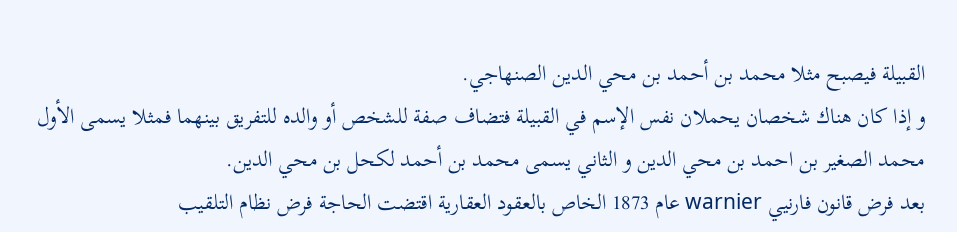القبيلة فيصبح مثلا محمد بن أحمد بن محي الدين الصنهاجي.
و إذا كان هناك شخصان يحملان نفس الإسم في القبيلة فتضاف صفة للشخص أو والده للتفريق بينهما فمثلا يسمى الأول محمد الصغير بن احمد بن محي الدين و الثاني يسمى محمد بن أحمد لكحل بن محي الدين.
بعد فرض قانون فارنيي warnier عام 1873 الخاص بالعقود العقارية اقتضت الحاجة فرض نظام التلقيب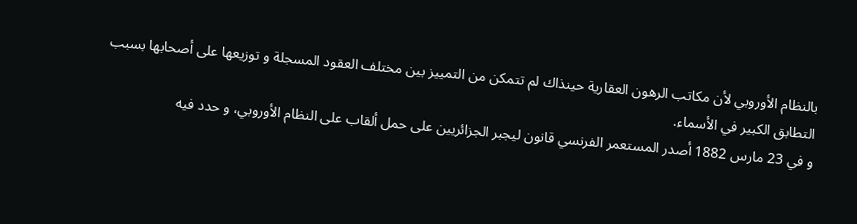بالنظام الأوروبي لأن مكاتب الرهون العقارية حينذاك لم تتمكن من التمييز بين مختلف العقود المسجلة و توزيعها على أصحابها بسبب التطابق الكبير في الأسماء.
و في 23 مارس 1882 أصدر المستعمر الفرنسي قانون ليجبر الجزائريين على حمل ألقاب على النظام الأوروبي، و حدد فيه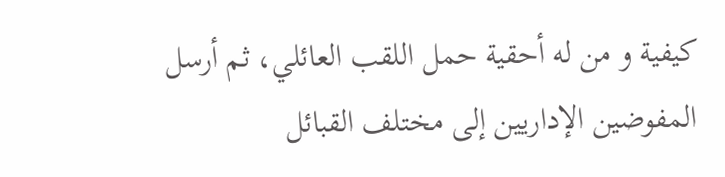كيفية و من له أحقية حمل اللقب العائلي، ثم أرسل المفوضين الإداريين إلى مختلف القبائل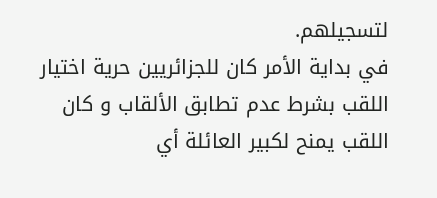لتسجيلهم.
في بداية الأمر كان للجزائريين حرية اختيار اللقب بشرط عدم تطابق الألقاب و كان اللقب يمنح لكبير العائلة أي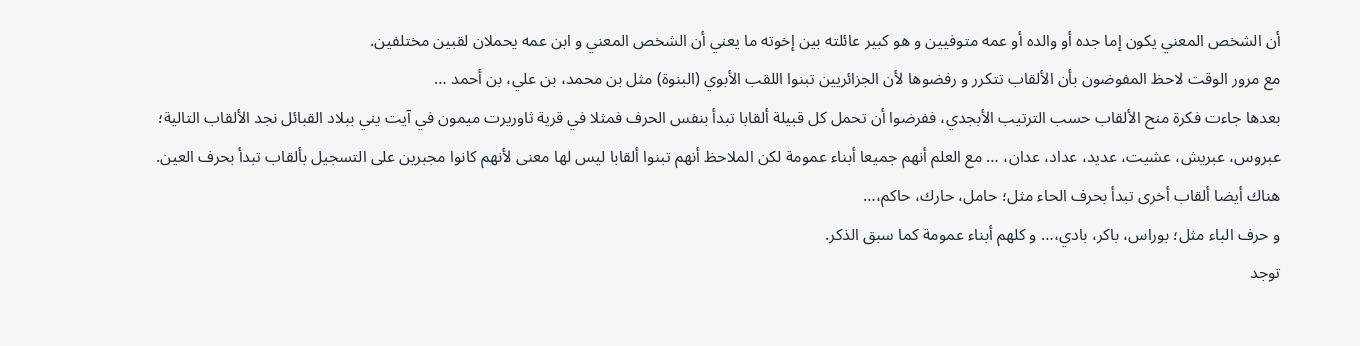أن الشخص المعني يكون إما جده أو والده أو عمه متوفيين و هو كبير عائلته بين إخوته ما يعني أن الشخص المعني و ابن عمه يحملان لقبين مختلفين.
مع مرور الوقت لاحظ المفوضون بأن الألقاب تتكرر و رفضوها لأن الجزائريين تبنوا اللقب الأبوي (البنوة) مثل بن محمد، بن علي، بن أحمد …
بعدها جاءت فكرة منح الألقاب حسب الترتيب الأبجدي، ففرضوا أن تحمل كل قبيلة ألقابا تبدأ بنفس الحرف فمثلا في قرية ثاوريرت ميمون في آيت يني ببلاد القبائل نجد الألقاب التالية؛ عبروس، عبريش، عشيت، عديد، عداد، عدان، … مع العلم أنهم جميعا أبناء عمومة لكن الملاحظ أنهم تبنوا ألقابا ليس لها معنى لأنهم كانوا مجبرين على التسجيل بألقاب تبدأ بحرف العين.
هناك أيضا ألقاب أخرى تبدأ بحرف الحاء مثل؛ حامل، حارك، حاكم،…
و حرف الباء مثل؛ بوراس، باكر، بادي،… و كلهم أبناء عمومة كما سبق الذكر.
توجد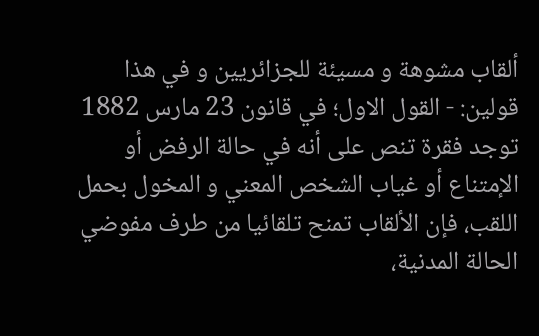ألقاب مشوهة و مسيئة للجزائريين و في هذا قولين: - القول الاول؛ في قانون 23 مارس 1882 توجد فقرة تنص على أنه في حالة الرفض أو الإمتناع أو غياب الشخص المعني و المخول بحمل اللقب، فإن الألقاب تمنح تلقائيا من طرف مفوضي الحالة المدنية،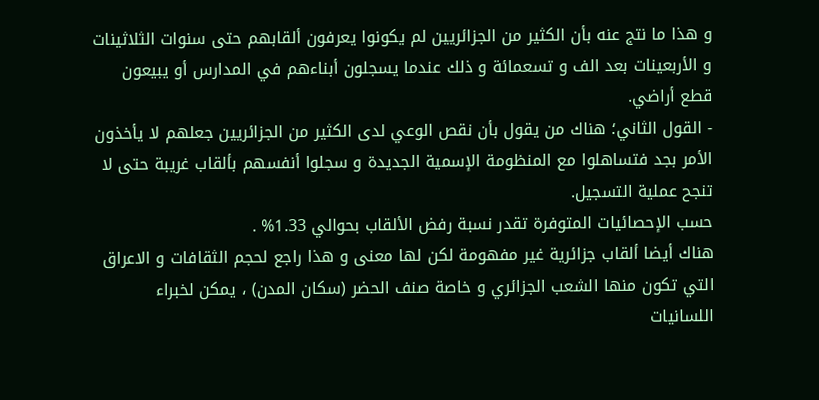و هذا ما نتج عنه بأن الكثير من الجزائريين لم يكونوا يعرفون ألقابهم حتى سنوات الثلاثينات و الأربعينات بعد الف و تسعمائة و ذلك عندما يسجلون أبناءهم في المدارس أو يبيعون قطع أراضي.
- القول الثاني؛ هناك من يقول بأن نقص الوعي لدى الكثير من الجزائريين جعلهم لا يأخذون الأمر بجد فتساهلوا مع المنظومة الإسمية الجديدة و سجلوا أنفسهم بألقاب غريبة حتى لا تنجح عملية التسجيل.
حسب الإحصائيات المتوفرة تقدر نسبة رفض الألقاب بحوالي 1.33% .
هناك أيضا ألقاب جزائرية غير مفهومة لكن لها معنى و هذا راجع لحجم الثقافات و الاعراق التي تكون منها الشعب الجزائري و خاصة صنف الحضر (سكان المدن) ، يمكن لخبراء اللسانيات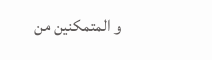و المتمكنين من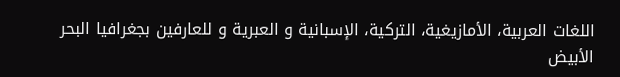اللغات العربية، الأمازيغية، التركية، الإسبانية و العبرية و للعارفين بجغرافيا البحر الأبيض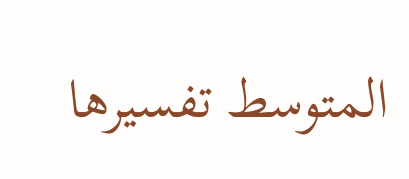المتوسط تفسيرها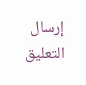إرسال التعليق